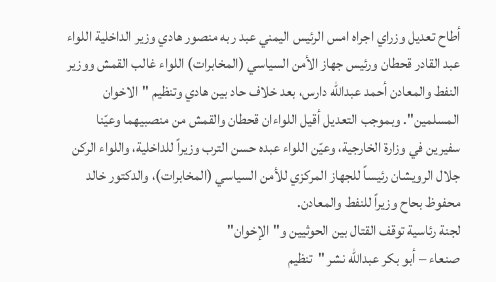أطاح تعديل وزراي اجراه امس الرئيس اليمني عبد ربه منصور هادي وزير الداخلية اللواء عبد القادر قحطان ورئيس جهاز الأمن السياسي (المخابرات) اللواء غالب القمش ووزير النفط والمعادن أحمد عبدالله دارس، بعد خلاف حاد بين هادي وتنظيم "الاخوان المسلمين". وبموجب التعديل أقيل اللواءان قحطان والقمش من منصبيهما وعيّنا سفيرين في وزارة الخارجية، وعيّن اللواء عبده حسن الترب وزيراً للداخلية، واللواء الركن جلال الرويشان رئيساً للجهاز المركزي للأمن السياسي (المخابرات)، والدكتور خالد محفوظ بحاح وزيراً للنفط والمعادن.
لجنة رئاسية توقف القتال بين الحوثيين و"الإخوان"
صنعاء – أبو بكر عبدالله نشر "تنظيم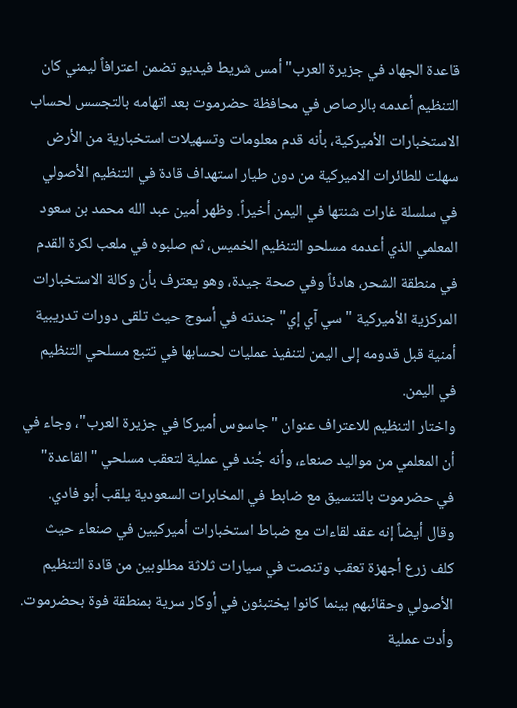قاعدة الجهاد في جزيرة العرب" أمس شريط فيديو تضمن اعترافاً ليمني كان التنظيم أعدمه بالرصاص في محافظة حضرموت بعد اتهامه بالتجسس لحساب الاستخبارات الأميركية، بأنه قدم معلومات وتسهيلات استخبارية من الأرض سهلت للطائرات الاميركية من دون طيار استهداف قادة في التنظيم الأصولي في سلسلة غارات شنتها في اليمن أخيراً. وظهر أمين عبد الله محمد بن سعود المعلمي الذي أعدمه مسلحو التنظيم الخميس، ثم صلبوه في ملعب لكرة القدم في منطقة الشحر، هادئاً وفي صحة جيدة، وهو يعترف بأن وكالة الاستخبارات المركزية الأميركية "سي آي إي" جندته في أسوج حيث تلقى دورات تدريبية أمنية قبل قدومه إلى اليمن لتنفيذ عمليات لحسابها في تتبع مسلحي التنظيم في اليمن.
واختار التنظيم للاعتراف عنوان "جاسوس أميركا في جزيرة العرب"، وجاء في أن المعلمي من مواليد صنعاء، وأنه جُند في عملية لتعقب مسلحي "القاعدة" في حضرموت بالتنسيق مع ضابط في المخابرات السعودية يلقب أبو فادي.
وقال أيضاً إنه عقد لقاءات مع ضباط استخبارات أميركيين في صنعاء حيث كلف زرع أجهزة تعقب وتنصت في سيارات ثلاثة مطلوبين من قادة التنظيم الأصولي وحقائبهم بينما كانوا يختبئون في أوكار سرية بمنطقة فوة بحضرموت. وأدت عملية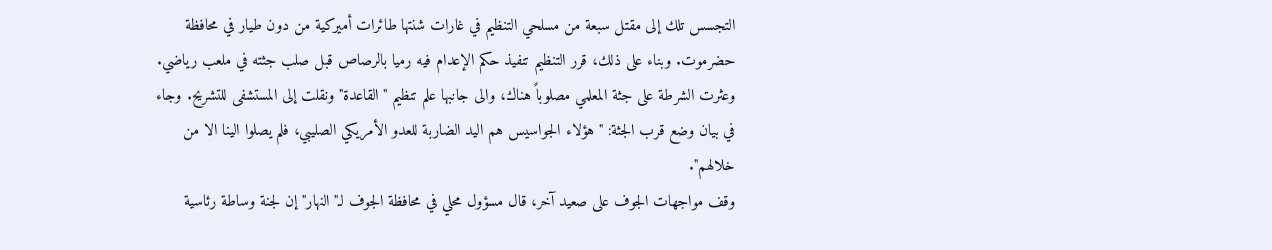التجسس تلك إلى مقتل سبعة من مسلحي التنظيم في غارات شنتها طائرات أميركية من دون طيار في محافظة حضرموت. وبناء على ذلك، قرر التنظيم تنفيذ حكم الإعدام فيه رميا بالرصاص قبل صلب جثته في ملعب رياضي. وعثرت الشرطة على جثة المعلمي مصلوباً هناك، والى جانبها علم تنظيم "القاعدة" ونقلت إلى المستشفى للتشريح. وجاء في بيان وضع قرب الجثة: "هؤلاء الجواسيس هم اليد الضاربة للعدو الأمريكي الصليبي، فلم يصلوا الينا الا من خلالهم".
وقف مواجهات الجوف على صعيد آخر، قال مسؤول محلي في محافظة الجوف لـ"النهار" إن لجنة وساطة رئاسية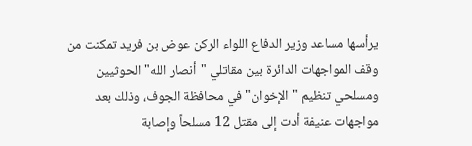يرأسها مساعد وزير الدفاع اللواء الركن عوض بن فريد تمكنت من وقف المواجهات الدائرة بين مقاتلي "أنصار الله" الحوثيين ومسلحي تنظيم "الإخوان" في محافظة الجوف، وذلك بعد مواجهات عنيفة أدت إلى مقتل 12 مسلحاً وإصابة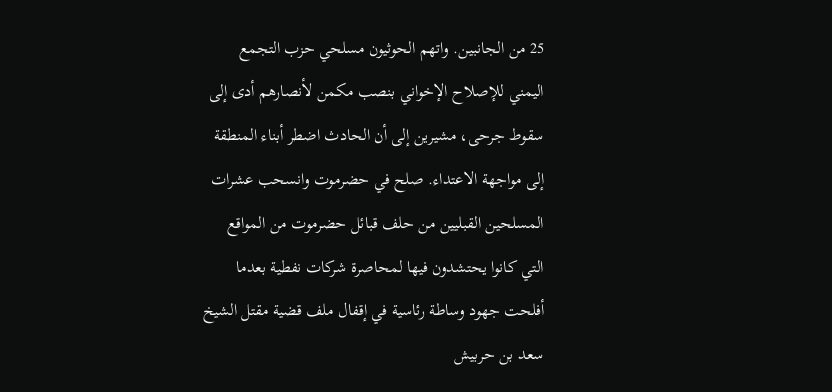25 من الجانبين. واتهم الحوثيون مسلحي حزب التجمع اليمني للإصلاح الإخواني بنصب مكمن لأنصارهم أدى إلى سقوط جرحى، مشيرين إلى أن الحادث اضطر أبناء المنطقة إلى مواجهة الاعتداء. صلح في حضرموت وانسحب عشرات المسلحين القبليين من حلف قبائل حضرموت من المواقع التي كانوا يحتشدون فيها لمحاصرة شركات نفطية بعدما أفلحت جهود وساطة رئاسية في إقفال ملف قضية مقتل الشيخ سعد بن حربيش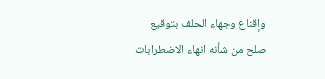وإقناع وجهاء الحلف بتوقيع صلح من شأنه انهاء الاضطرابات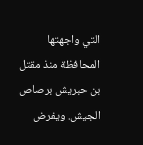التي واجهتها المحافظة منذ مقتل بن حبريش برصاص الجيش. ويفرض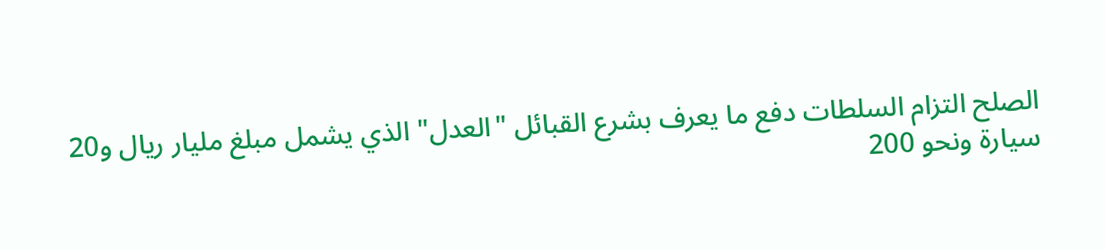الصلح التزام السلطات دفع ما يعرف بشرع القبائل "العدل" الذي يشمل مبلغ مليار ريال و20 سيارة ونحو 200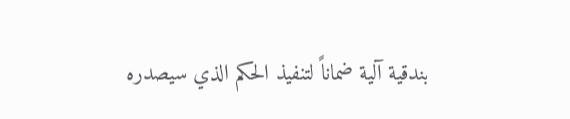بندقية آلية ضماناً لتنفيذ الحكم الذي سيصدره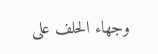وجهاء الحلف على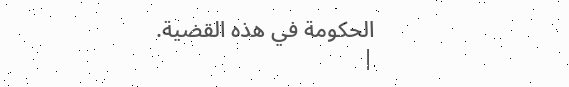الحكومة في هذه القضية.
|